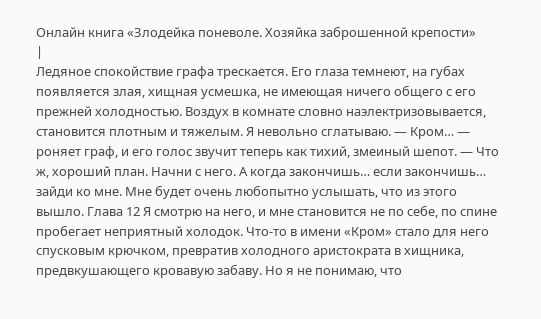Онлайн книга «Злодейка поневоле. Хозяйка заброшенной крепости»
|
Ледяное спокойствие графа трескается. Его глаза темнеют, на губах появляется злая, хищная усмешка, не имеющая ничего общего с его прежней холодностью. Воздух в комнате словно наэлектризовывается, становится плотным и тяжелым. Я невольно сглатываю. — Кром… — роняет граф, и его голос звучит теперь как тихий, змеиный шепот. — Что ж, хороший план. Начни с него. А когда закончишь… если закончишь… зайди ко мне. Мне будет очень любопытно услышать, что из этого вышло. Глава 12 Я смотрю на него, и мне становится не по себе, по спине пробегает неприятный холодок. Что-то в имени «Кром» стало для него спусковым крючком, превратив холодного аристократа в хищника, предвкушающего кровавую забаву. Но я не понимаю, что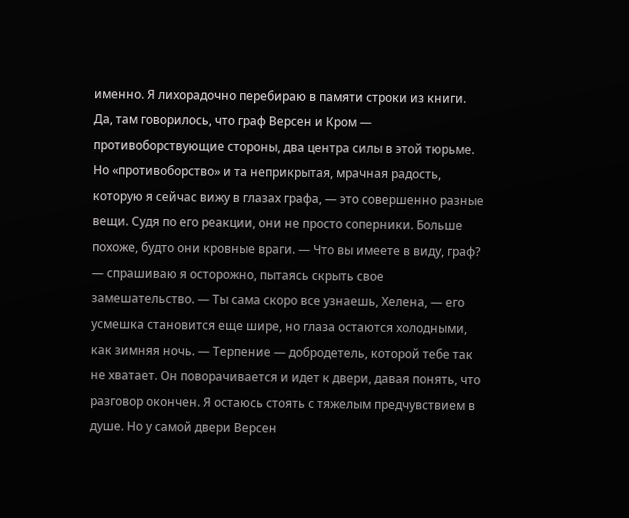именно. Я лихорадочно перебираю в памяти строки из книги. Да, там говорилось, что граф Версен и Кром — противоборствующие стороны, два центра силы в этой тюрьме. Но «противоборство» и та неприкрытая, мрачная радость, которую я сейчас вижу в глазах графа, — это совершенно разные вещи. Судя по его реакции, они не просто соперники. Больше похоже, будто они кровные враги. — Что вы имеете в виду, граф? — спрашиваю я осторожно, пытаясь скрыть свое замешательство. — Ты сама скоро все узнаешь, Хелена, — его усмешка становится еще шире, но глаза остаются холодными, как зимняя ночь. — Терпение — добродетель, которой тебе так не хватает. Он поворачивается и идет к двери, давая понять, что разговор окончен. Я остаюсь стоять с тяжелым предчувствием в душе. Но у самой двери Версен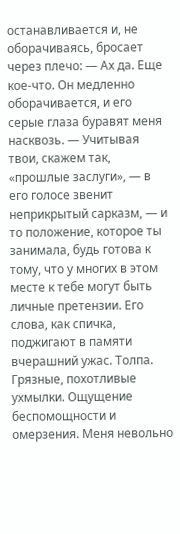останавливается и, не оборачиваясь, бросает через плечо: — Ах да. Еще кое-что. Он медленно оборачивается, и его серые глаза буравят меня насквозь. — Учитывая твои, скажем так, «прошлые заслуги», — в его голосе звенит неприкрытый сарказм, — и то положение, которое ты занимала, будь готова к тому, что у многих в этом месте к тебе могут быть личные претензии. Его слова, как спичка, поджигают в памяти вчерашний ужас. Толпа. Грязные, похотливые ухмылки. Ощущение беспомощности и омерзения. Меня невольно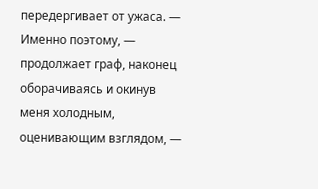передергивает от ужаса. — Именно поэтому, — продолжает граф, наконец оборачиваясь и окинув меня холодным, оценивающим взглядом, —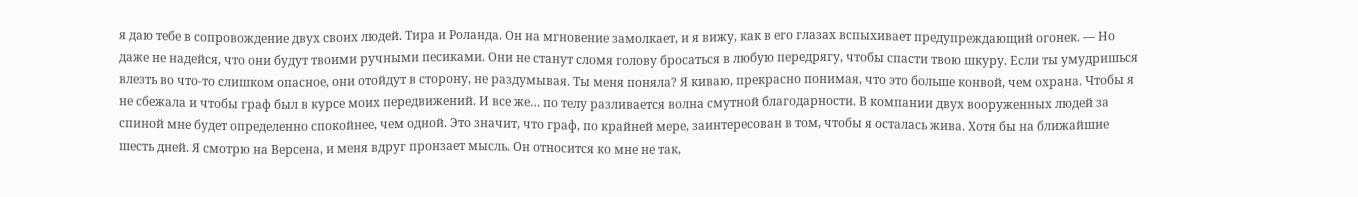я даю тебе в сопровождение двух своих людей. Тира и Роланда. Он на мгновение замолкает, и я вижу, как в его глазах вспыхивает предупреждающий огонек. — Но даже не надейся, что они будут твоими ручными песиками. Они не станут сломя голову бросаться в любую передрягу, чтобы спасти твою шкуру. Если ты умудришься влезть во что-то слишком опасное, они отойдут в сторону, не раздумывая. Ты меня поняла? Я киваю, прекрасно понимая, что это больше конвой, чем охрана. Чтобы я не сбежала и чтобы граф был в курсе моих передвижений. И все же… по телу разливается волна смутной благодарности. В компании двух вооруженных людей за спиной мне будет определенно спокойнее, чем одной. Это значит, что граф, по крайней мере, заинтересован в том, чтобы я осталась жива. Хотя бы на ближайшие шесть дней. Я смотрю на Версена, и меня вдруг пронзает мысль. Он относится ко мне не так,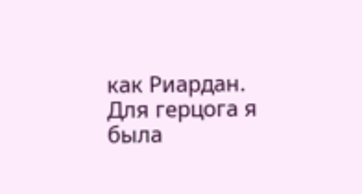как Риардан. Для герцога я была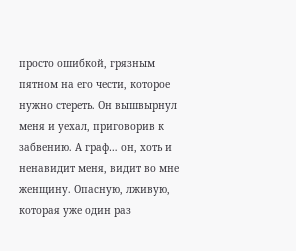просто ошибкой, грязным пятном на его чести, которое нужно стереть. Он вышвырнул меня и уехал, приговорив к забвению. А граф… он, хоть и ненавидит меня, видит во мне женщину. Опасную, лживую, которая уже один раз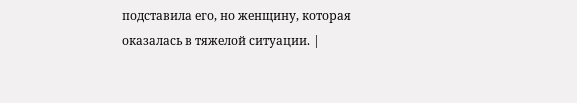подставила его, но женщину, которая оказалась в тяжелой ситуации. |